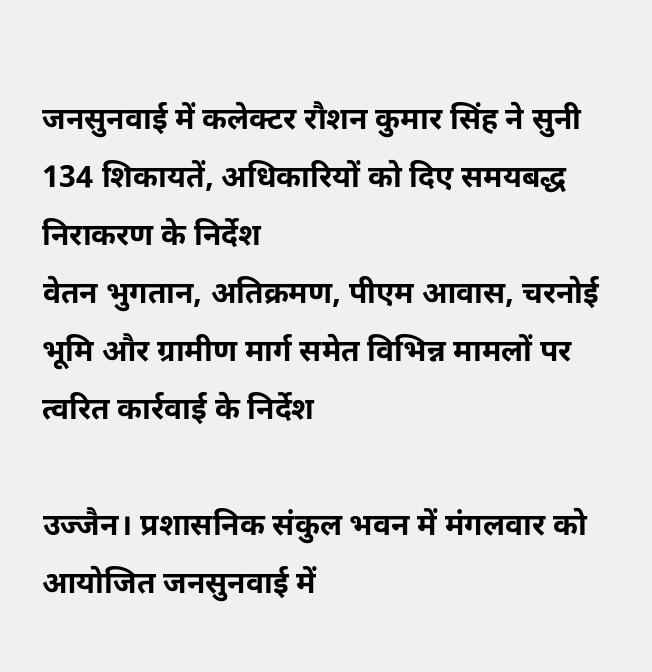जनसुनवाई में कलेक्टर रौशन कुमार सिंह ने सुनी 134 शिकायतें, अधिकारियों को दिए समयबद्ध निराकरण के निर्देश
वेतन भुगतान, अतिक्रमण, पीएम आवास, चरनोई भूमि और ग्रामीण मार्ग समेत विभिन्न मामलों पर त्वरित कार्रवाई के निर्देश

उज्जैन। प्रशासनिक संकुल भवन में मंगलवार को आयोजित जनसुनवाई में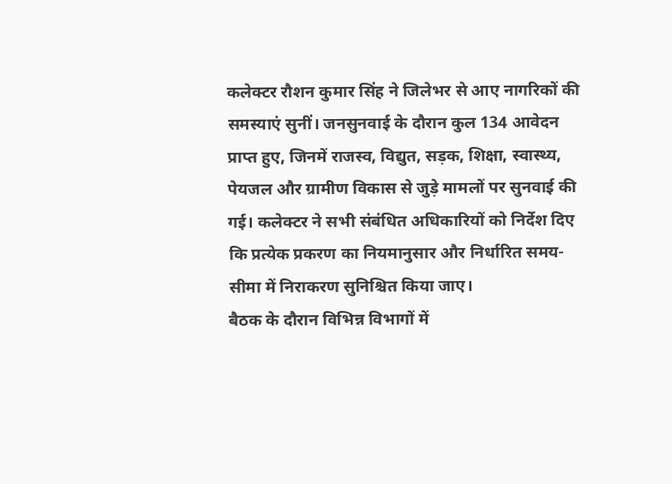कलेक्टर रौशन कुमार सिंह ने जिलेभर से आए नागरिकों की समस्याएं सुनीं। जनसुनवाई के दौरान कुल 134 आवेदन प्राप्त हुए, जिनमें राजस्व, विद्युत, सड़क, शिक्षा, स्वास्थ्य, पेयजल और ग्रामीण विकास से जुड़े मामलों पर सुनवाई की गई। कलेक्टर ने सभी संबंधित अधिकारियों को निर्देश दिए कि प्रत्येक प्रकरण का नियमानुसार और निर्धारित समय-सीमा में निराकरण सुनिश्चित किया जाए।
बैठक के दौरान विभिन्न विभागों में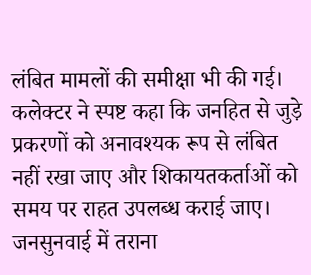लंबित मामलों की समीक्षा भी की गई। कलेक्टर ने स्पष्ट कहा कि जनहित से जुड़े प्रकरणों को अनावश्यक रूप से लंबित नहीं रखा जाए और शिकायतकर्ताओं को समय पर राहत उपलब्ध कराई जाए।
जनसुनवाई में तराना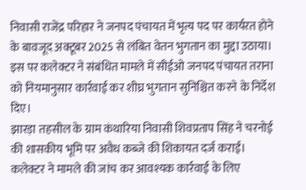निवासी राजेंद्र परिहार ने जनपद पंचायत में भृत्य पद पर कार्यरत होने के बावजूद अक्टूबर 2025 से लंबित वेतन भुगतान का मुद्दा उठाया। इस पर कलेक्टर ने संबंधित मामले में सीईओ जनपद पंचायत तराना को नियमानुसार कार्रवाई कर शीघ्र भुगतान सुनिश्चित करने के निर्देश दिए।
झारड़ा तहसील के ग्राम कंथारिया निवासी शिवप्रताप सिंह ने चरनोई की शासकीय भूमि पर अवैध कब्जे की शिकायत दर्ज कराई। कलेक्टर ने मामले की जांच कर आवश्यक कार्रवाई के लिए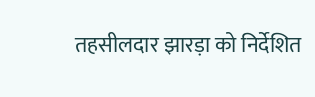तहसीलदार झारड़ा को निर्देशित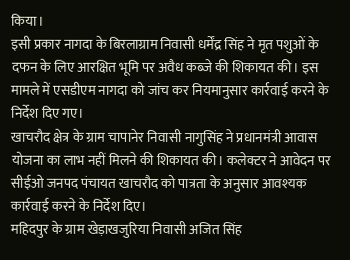किया।
इसी प्रकार नागदा के बिरलाग्राम निवासी धर्मेंद्र सिंह ने मृत पशुओं के दफन के लिए आरक्षित भूमि पर अवैध कब्जे की शिकायत की। इस मामले में एसडीएम नागदा को जांच कर नियमानुसार कार्रवाई करने के निर्देश दिए गए।
खाचरौद क्षेत्र के ग्राम चापानेर निवासी नागुसिंह ने प्रधानमंत्री आवास योजना का लाभ नहीं मिलने की शिकायत की। कलेक्टर ने आवेदन पर सीईओ जनपद पंचायत खाचरौद को पात्रता के अनुसार आवश्यक कार्रवाई करने के निर्देश दिए।
महिदपुर के ग्राम खेड़ाखजुरिया निवासी अजित सिंह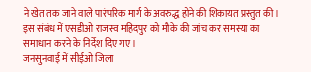ने खेत तक जाने वाले पारंपरिक मार्ग के अवरुद्ध होने की शिकायत प्रस्तुत की। इस संबंध में एसडीओ राजस्व महिदपुर को मौके की जांच कर समस्या का समाधान करने के निर्देश दिए गए।
जनसुनवाई में सीईओ जिला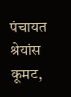पंचायत श्रेयांस कूमट,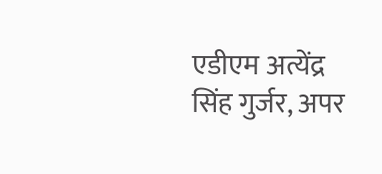एडीएम अत्येंद्र सिंह गुर्जर, अपर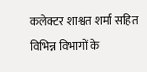कलेक्टर शाश्वत शर्मा सहित विभिन्न विभागों के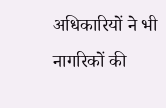अधिकारियों ने भी नागरिकों की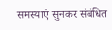समस्याएं सुनकर संबंधित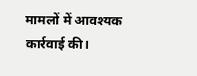मामलों में आवश्यक कार्रवाई की।